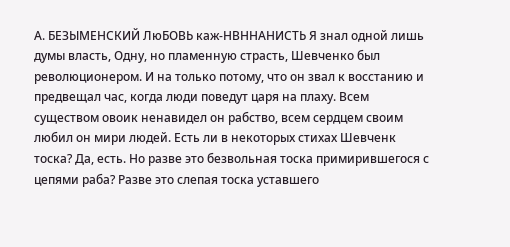А. БЕЗЫМЕНСКИЙ ЛюБОВЬ каж-НВННАНИСТЬ Я знал одной лишь думы власть, Одну, но пламенную страсть, Шевченко был революционером. И на только потому, что он звал к восстанию и предвещал час, когда люди поведут царя на плаху. Всем существом овоик ненавидел он рабство, всем сердцем своим любил он мири людей. Есть ли в некоторых стихах Шевченк тоска? Да, есть. Но разве это безвольная тоска примирившегося с цепями раба? Разве это слепая тоска уставшего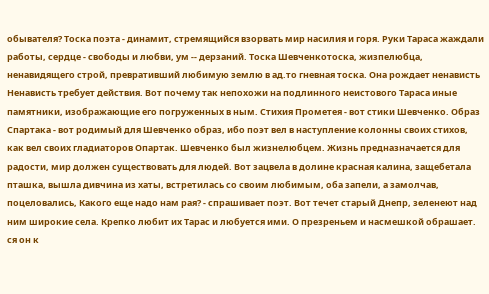обывателя? Тоска поэта - динамит, стремящийся взорвать мир насилия и горя. Руки Тараса жаждали работы, сердце - свободы и любви, ум -- дерзаний. Тоска Шевченкотоска, жизпелюбца, ненавидящего строй, превративший любимую землю в ад.то гневная тоска. Она рождает ненависть Ненависть требует действия. Вот почему так непохожи на подлинного неистового Тараса иные памятники, изображающие его погруженных в ным. Стихия Прометея - вот стики Шевченко. Образ Спартака - вот родимый для Шевченко образ, ибо поэт вел в наступление колонны своих стихов, как вел своих гладиаторов Опартак. Шевченко был жизнелюбцем. Жизнь предназначается для радости, мир должен существовать для людей. Вот зацвела в долине красная калина, защебетала пташка, вышла дивчина из хаты, встретилась со своим любимым, оба запели, а замолчав, поцеловались, Какого еще надо нам рая? - спрашивает поэт. Вот течет старый Днепр, зеленеют над ним широкие села. Крепко любит их Тарас и любуется ими. О презреньем и насмешкой обрашает. ся он к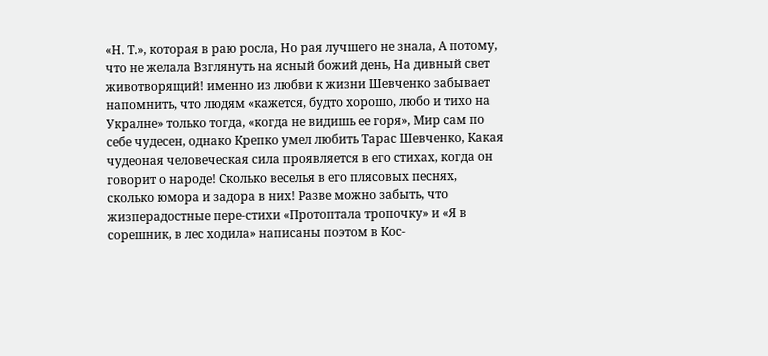«Н. Т.», которая в раю росла, Но рая лучшего не знала, А потому, что не желала Взглянуть на ясный божий день, На дивный свет животворящий! именно из любви к жизни Шевченко забывает напомнить, что людям «кажется, будто хорошо, любо и тихо на Укралне» только тогда, «когда не видишь ее горя», Мир сам по себе чудесен, однако Крепко умел любить Тарас Шевченко, Какая чудеоная человеческая сила проявляется в его стихах, когда он говорит о народе! Сколько веселья в его плясовых песнях, сколько юмора и задора в них! Разве можно забыть, что жизперадостные пере-стихи «Протоптала тропочку» и «Я в сорешник, в лес ходила» написаны поэтом в Кос-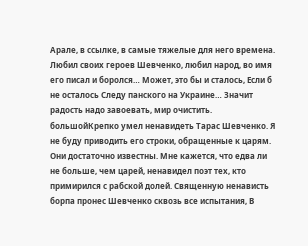Арале, в ссылке, в самые тяжелые для него времена. Любил своих героев Шевченко, любил народ, во имя его писал и боролся… Может, это бы и сталось, Если б не осталось Следу панского на Украине… Значит радость надо завоевать, мир очистить. большойКрепко умел ненавидеть Тарас Шевченко. Я не буду приводить его строки, обращенные к царям. Они достаточно известны. Мне кажется, что едва ли не больше, чем царей, ненавидел поэт тех, кто примирился с рабской долей. Священную ненависть борпа пронес Шевченко сквозь все испытания, В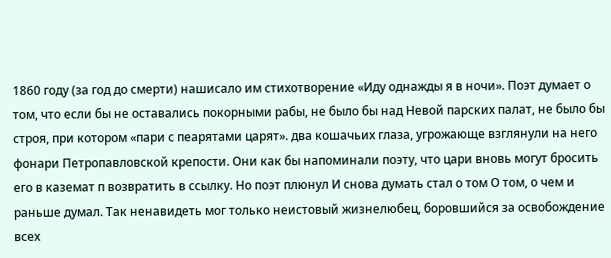1860 году (за год до смерти) нашисало им стихотворение «Иду однажды я в ночи». Поэт думает о том, что если бы не оставались покорными рабы, не было бы над Невой парских палат, не было бы строя, при котором «пари с пеарятами царят». два кошачьих глаза, угрожающе взглянули на него фонари Петропавловской крепости. Они как бы напоминали поэту, что цари вновь могут бросить его в каземат п возвратить в ссылку. Но поэт плюнул И снова думать стал о том О том, о чем и раньше думал. Так ненавидеть мог только неистовый жизнелюбец, боровшийся за освобождение всех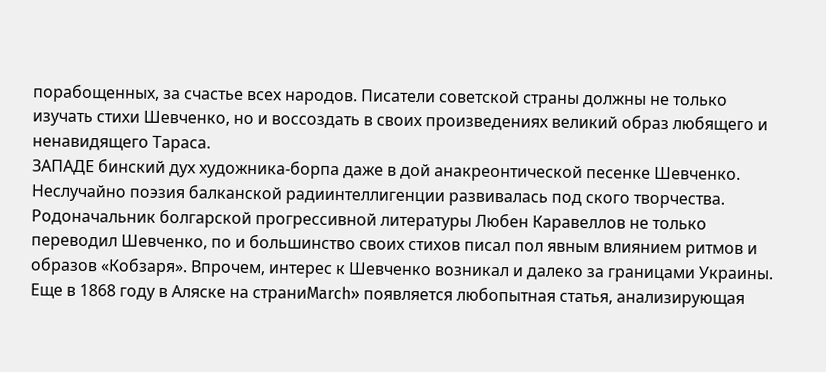порабощенных, за счастье всех народов. Писатели советской страны должны не только изучать стихи Шевченко, но и воссоздать в своих произведениях великий образ любящего и ненавидящего Тараса.
ЗАПАДЕ бинский дух художника-борпа даже в дой анакреонтической песенке Шевченко. Неслучайно поэзия балканской радиинтеллигенции развивалась под ского творчества. Родоначальник болгарской прогрессивной литературы Любен Каравеллов не только переводил Шевченко, по и большинство своих стихов писал пол явным влиянием ритмов и образов «Кобзаря». Впрочем, интерес к Шевченко возникал и далеко за границами Украины. Еще в 1868 году в Аляске на страниMarch» появляется любопытная статья, анализирующая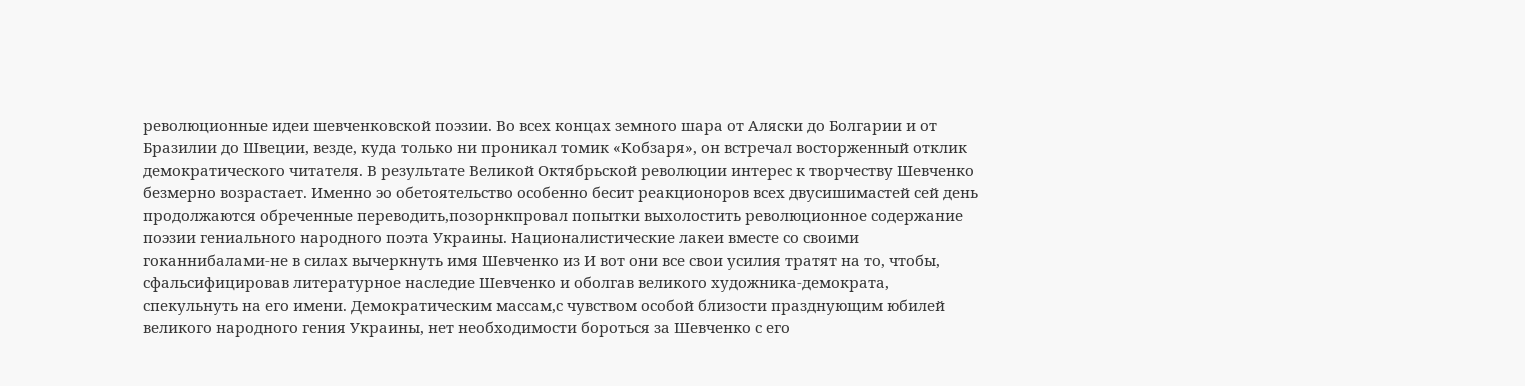революционные идеи шевченковской поэзии. Во всех концах земного шара от Аляски до Болгарии и от Бразилии до Швеции, везде, куда только ни проникал томик «Кобзаря», он встречал восторженный отклик демократического читателя. В результате Великой Октябрьской революции интерес к творчеству Шевченко безмерно возрастает. Именно эо обетоятельство особенно бесит реакционоров всех двусишимастей сей день продолжаются обреченные переводить,позорнкпровал попытки выхолостить революционное содержание поэзии гениального народного поэта Украины. Националистические лакеи вместе со своими гоканнибалами-не в силах вычеркнуть имя Шевченко из И вот они все свои усилия тратят на то, чтобы, сфальсифицировав литературное наследие Шевченко и оболгав великого художника-демократа, спекульнуть на его имени. Демократическим массам,с чувством особой близости празднующим юбилей великого народного гения Украины, нет необходимости бороться за Шевченко с его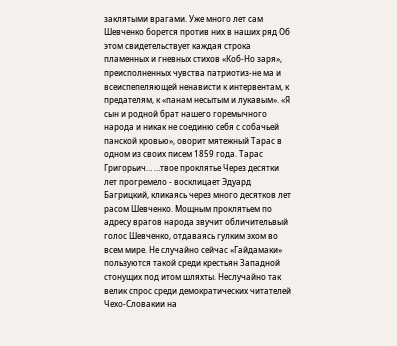заклятыми врагами. Уже много лет сам Шевченко борется против них в наших ряд Об этом свидетельствует каждая строка пламенных и гневных стихов «Коб-Но заря», преисполненных чувства патриотиз-не ма и всеиспепеляющей ненависти к интервентам, к предателям, к «панам несытым и лукавым». «Я сын и родной брат нашего горемычного народа и никак не соединю себя с собачьей панской кровью», оворит мятежный Тарас в одном из своих писем 1859 года. Тарас Григорьич… …твое проклятье Через десятки лет прогремело - восклицает Эдуард Багрицкий, кликаясь через много десятков лет расом Шевченко. Мощным проклятьем по адресу врагов народа звучит обличительвый голос Шевченко, отдаваясь гулким эхом во всем мире. Не случайно сейчас «Гайдамаки» пользуются такой среди крестьян Западной стонущих под итом шляхты. Неслучайно так велик спрос среди демократических читателей Чехо-Словакии на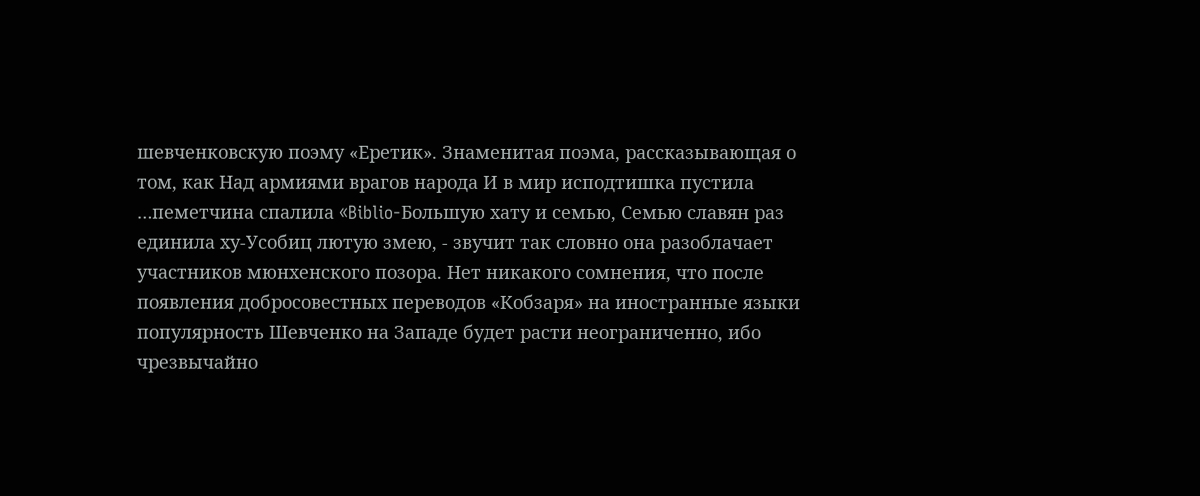шевченковскую поэму «Еретик». Знаменитая поэма, рассказывающая о том, как Над армиями врагов народа И в мир исподтишка пустила …пеметчина спалила «Biblio-Большую хату и семью, Семью славян раз единила ху-Усобиц лютую змею, - звучит так словно она разоблачает участников мюнхенского позора. Нет никакого сомнения, что после появления добросовестных переводов «Кобзаря» на иностранные языки популярность Шевченко на Западе будет расти неограниченно, ибо чрезвычайно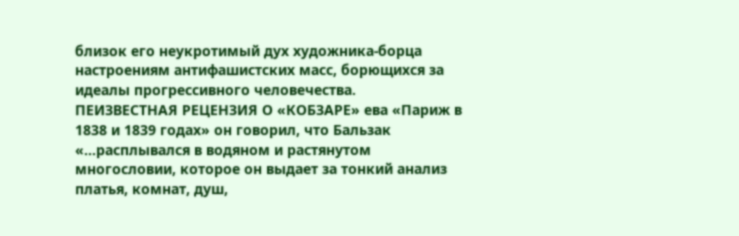близок его неукротимый дух художника-борца настроениям антифашистских масс, борющихся за идеалы прогрессивного человечества.
ПЕИЗВЕСТНАЯ РЕЦЕНЗИЯ О «КОБЗАРЕ» ева «Париж в 1838 и 1839 годах» он говорил, что Бальзак «…расплывался в водяном и растянутом многословии, которое он выдает за тонкий анализ платья, комнат, душ,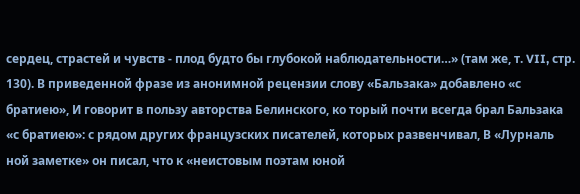сердец, страстей и чувств - плод будто бы глубокой наблюдательности…» (там же, т. VII, стр. 130). В приведенной фразе из анонимной рецензии слову «Бальзака» добавлено «с братиею», И говорит в пользу авторства Белинского, ко торый почти всегда брал Бальзака «с братиею»: с рядом других французских писателей, которых развенчивал, В «Лурналь ной заметке» он писал, что к «неистовым поэтам юной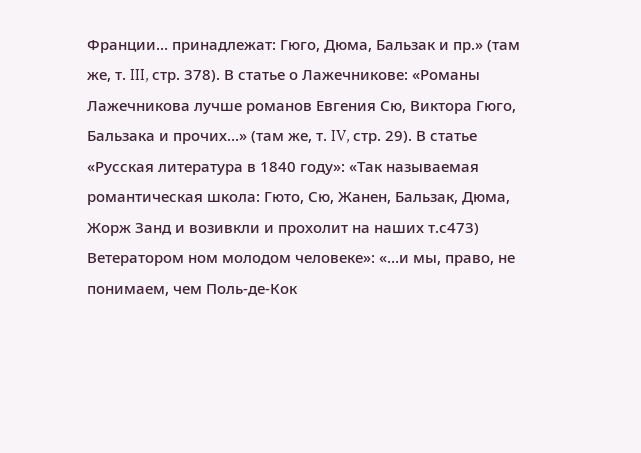Франции… принадлежат: Гюго, Дюма, Бальзак и пр.» (там же, т. III, стр. 378). В статье о Лажечникове: «Романы Лажечникова лучше романов Евгения Сю, Виктора Гюго, Бальзака и прочих…» (там же, т. IV, стр. 29). В статье «Русская литература в 1840 году»: «Так называемая романтическая школа: Гюто, Сю, Жанен, Бальзак, Дюма, Жорж Занд и возивкли и прохолит на наших т.с473) Ветератором ном молодом человеке»: «…и мы, право, не понимаем, чем Поль-де-Кок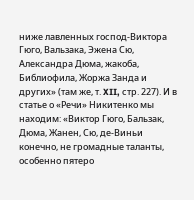ниже лавленных господ-Виктора Гюго, Вальзака, Эжена Сю, Александра Дюма, жакоба, Библиофила, Жоржа Занда и других» (там же, т. XII, стр. 227). И в статье о «Речи» Никитенко мы находим: «Виктор Гюго, Бальзак, Дюма, Жанен, Сю, де-Виньи конечно, не громадные таланты, особенно пятеро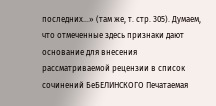последних…» (там же, т. стр. 305). Думаем, что отмеченные здесь признаки дают основание для внесения рассматриваемой рецензии в список сочинений БеБЕЛИНСКОГО Печатаемая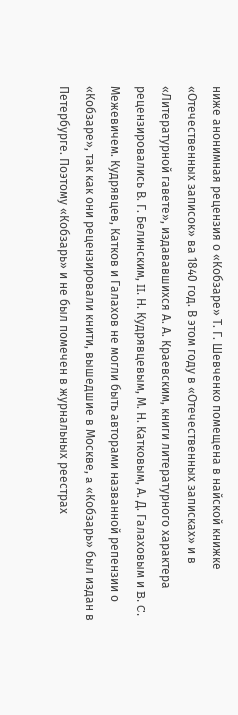ниже анонимная рецензия о «Кобзаре» Т. Г. Шевченко помещена в найской книжке «Отечественных записок» ва 1840 год. В этом году в «Отечественных записках» и в «Литературной гавете», издававшихся А. А. Краевским, книги литературного характера рецензировались В. Г. Белинским, II. Н. Кудрявцевым, М. Н. Катковым, А. Д. Галаховым и B. C. Межевичем. Кудрявцев, Катков и Галахов не могли быть авторами названной репензии о «Кобзаре», так как они рецензировали книти, вышедшие в Москве, a «Кобзарь» был издан в Петербурге. Поэтому «Кобзарь» и не был помечен в журнальных реестрах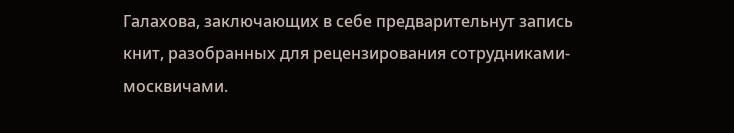Галахова, заключающих в себе предварительнут запись книт, разобранных для рецензирования сотрудниками-москвичами.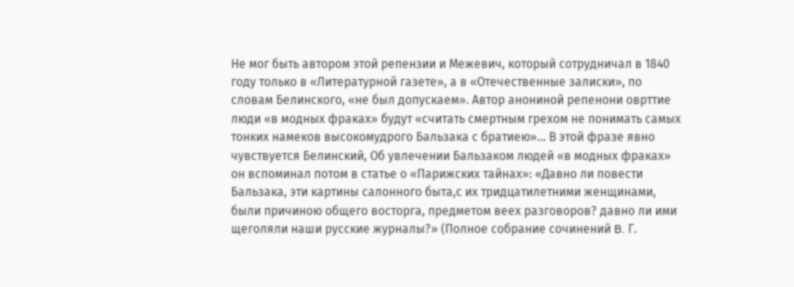Не мог быть автором этой репензии и Межевич, который сотрудничал в 1840 году только в «Литературной газете», а в «Отечественные залиски», по словам Белинского, «не был допускаем». Автор анониной репенони оврттие люди «в модных фраках» будут «считать смертным грехом не понимать самых тонких намеков высокомудрого Бальзака с братиею»… В этой фразе явно чувствуется Белинский, Об увлечении Бальзаком людей «в модных фраках» он вспоминал потом в статье о «Парижских тайнах»: «Давно ли повести Бальзака, эти картины салонного быта,с их тридцатилетними женщинами, были причиною общего восторга, предметом веех разговоров? давно ли ими щеголяли наши русские журналы?» (Полное собрание сочинений B. Г.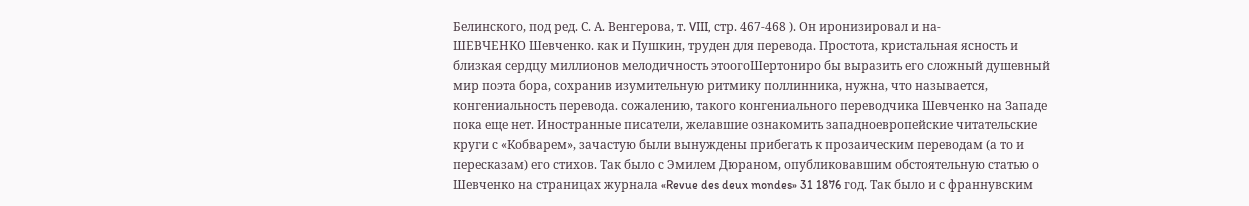Белинского, под ред. С. А. Венгерова, т. VIII, стр. 467-468 ). Он иронизировал и на-
ШЕВЧЕНКО Шевченко. как и Пушкин, труден для перевода. Простота, кристальная ясность и близкая сердцу миллионов мелодичность этоогоШертониро бы выразить его сложный душевный мир поэта бора, сохранив изумительную ритмику поллинника, нужна, что называется, конгениальность перевода. сожалению, такого конгениального переводчика Шевченко на Западе пока еще нет. Иностранные писатели, желавшие ознакомить западноевропейские читательские круги с «Кобварем», зачастую были вынуждены прибегать к прозаическим переводам (а то и пересказам) его стихов. Так было с Эмилем Дюраном, опубликовавшим обстоятельную статью о Шевченко на страницах журнала «Revue des deux mondes» 31 1876 год. Так было и с франнувским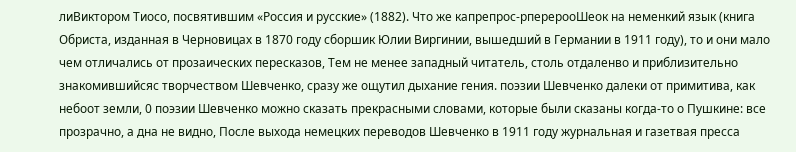лиВиктором Тиосо, посвятившим «Россия и русские» (1882). Что же капрепрос-рперерооШеок на неменкий язык (книга Обриста, изданная в Черновицах в 1870 году сборшик Юлии Виргинии, вышедший в Германии в 1911 году), то и они мало чем отличались от прозаических пересказов, Тем не менее западный читатель, столь отдаленво и приблизительно знакомившийсяс творчеством Шевченко, сразу же ощутил дыхание гения. поэзии Шевченко далеки от примитива, как небоот земли, 0 поэзии Шевченко можно сказать прекрасными словами, которые были сказаны когда-то о Пушкине: все прозрачно, а дна не видно, После выхода немецких переводов Шевченко в 1911 году журнальная и газетвая пресса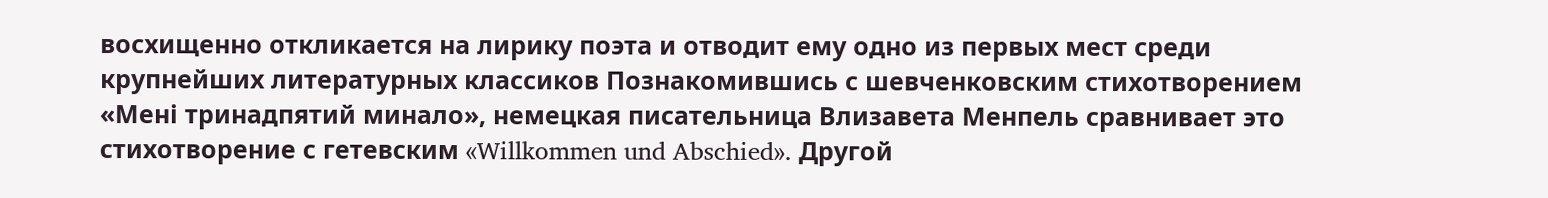восхищенно откликается на лирику поэта и отводит ему одно из первых мест среди крупнейших литературных классиков Познакомившись с шевченковским стихотворением «Мені тринадпятий минало», немецкая писательница Влизавета Менпель сравнивает это стихотворение с гетевским «Willkommen und Abschied». Другой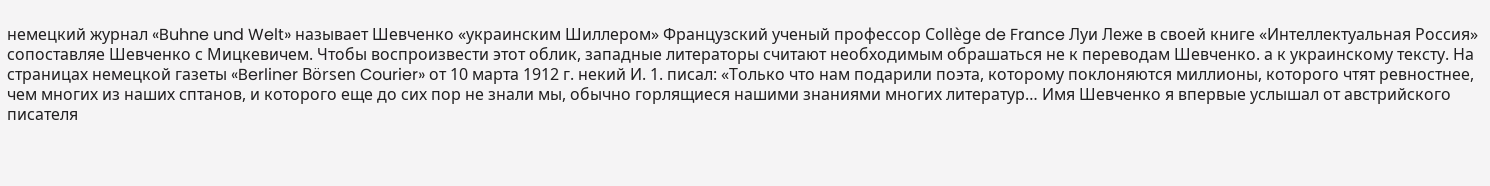немецкий журнал «Buhne und Welt» называет Шевченко «украинским Шиллером» Французский ученый профессор Collège de France Луи Леже в своей книге «Интеллектуальная Россия» сопоставляе Шевченко с Мицкевичем. Чтобы воспроизвести этот облик, западные литераторы считают необходимым обрашаться не к переводам Шевченко. а к украинскому тексту. На страницах немецкой газеты «Berliner Börsen Courier» от 10 марта 1912 г. некий И. 1. писал: «Только что нам подарили поэта, которому поклоняются миллионы, которого чтят ревностнее, чем многих из наших сптанов, и которого еще до сих пор не знали мы, обычно горлящиеся нашими знаниями многих литератур… Имя Шевченко я впервые услышал от австрийского писателя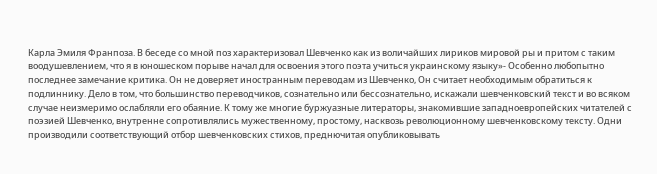Карла Эмиля Франпоза. В беседе со мной поз характеризовал Шевченко как из воличайших лириков мировой ры и притом с таким воодушевлением, что я в юношеском порыве начал для освоения этого поэта учиться украинскому языку»- Особенно любопытно последнее замечание критика. Он не доверяет иностранным переводам из Шевченко, Он считает необходимым обратиться к подлиннику. Дело в том, что большинство переводчиков, сознательно или бессознательно, искажали шевченковский текст и во всяком случае неизмеримо ослабляли его обаяние. К тому же многие буржуазные литераторы, знакомившие западноевропейских читателей с поэзией Шевченко, внутренне сопротивлялись мужественному, простому, насквозь революционному шевченковскому тексту. Одни производили соответствующий отбор шевченковских стихов, преднючитая опубликовывать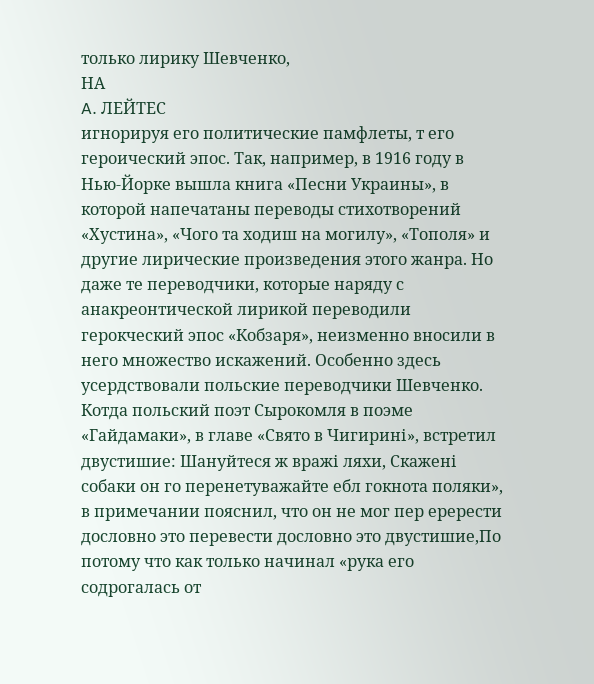только лирику Шевченко,
НА
A. ЛЕЙТЕС
игнорируя его политические памфлеты, т его героический эпос. Так, например, в 1916 году в Нью-Йорке вышла книга «Песни Украины», в которой напечатаны переводы стихотворений «Хустина», «Чого та ходиш на могилу», «Тополя» и другие лирические произведения этого жанра. Но даже те переводчики, которые наряду с анакреонтической лирикой переводили герокческий эпос «Кобзаря», неизменно вносили в него множество искажений. Особенно здесь усердствовали польские переводчики Шевченко. Котда польский поэт Сырокомля в поэме «Гайдамаки», в главе «Свято в Чигирині», встретил двустишие: Шануйтеся ж вражі ляхи, Скажені собаки он го перенетуважайте ебл гокнота поляки», в примечании пояснил, что он не мог пер ерерести дословно это перевести дословно это двустишие,По потому что как только начинал «рука его содрогалась от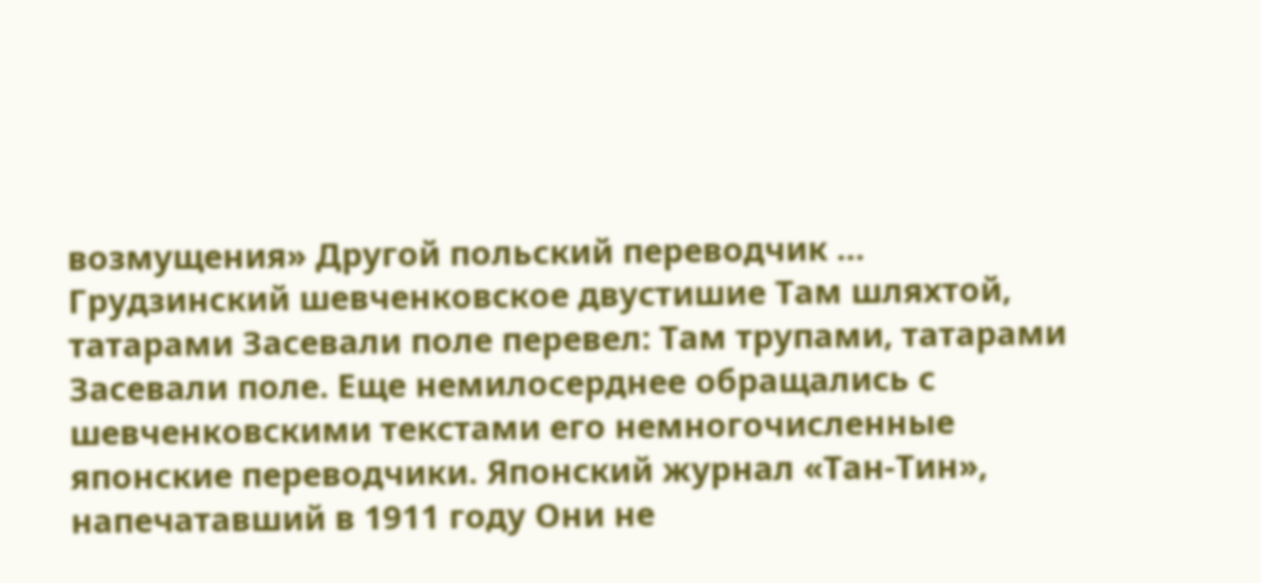возмущения» Другой польский переводчик … Грудзинский шевченковское двустишие Там шляхтой, татарами Засевали поле перевел: Там трупами, татарами Засевали поле. Еще немилосерднее обращались с шевченковскими текстами его немногочисленные японские переводчики. Японский журнал «Тан-Тин», напечатавший в 1911 году Они не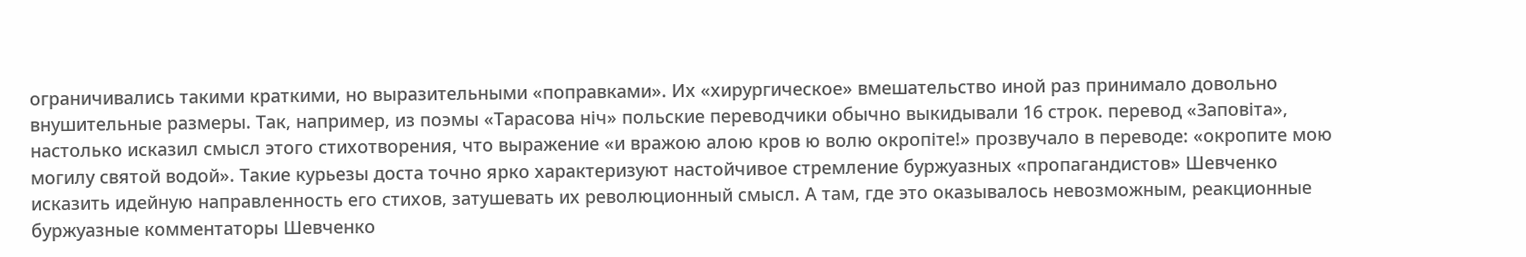ограничивались такими краткими, но выразительными «поправками». Их «хирургическое» вмешательство иной раз принимало довольно внушительные размеры. Так, например, из поэмы «Тарасова ніч» польские переводчики обычно выкидывали 16 строк. перевод «Заповіта», настолько исказил смысл этого стихотворения, что выражение «и вражою алою кров ю волю окропіте!» прозвучало в переводе: «окропите мою могилу святой водой». Такие курьезы доста точно ярко характеризуют настойчивое стремление буржуазных «пропагандистов» Шевченко исказить идейную направленность его стихов, затушевать их революционный смысл. А там, где это оказывалось невозможным, реакционные буржуазные комментаторы Шевченко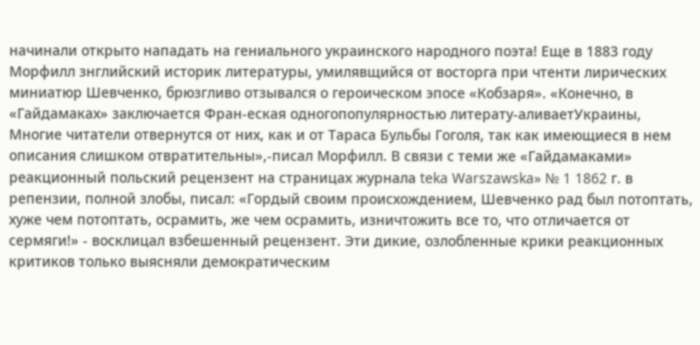начинали открыто нападать на гениального украинского народного поэта! Еще в 1883 году Морфилл знглийский историк литературы, умилявщийся от восторга при чтенти лирических миниатюр Шевченко, брюзгливо отзывался о героическом эпосе «Кобзаря». «Конечно, в «Гайдамаках» заключается Фран-еская одногопопулярностью литерату-аливаетУкраины, Многие читатели отвернутся от них, как и от Тараса Бульбы Гоголя, так как имеющиеся в нем описания слишком отвратительны»,-писал Морфилл. В связи с теми же «Гайдамаками» реакционный польский рецензент на страницах журнала teka Warszawska» № 1 1862 г. в репензии, полной злобы, писал: «Гордый своим происхождением, Шевченко рад был потоптать, хуже чем потоптать, осрамить, же чем осрамить, изничтожить все то, что отличается от сермяги!» - восклицал взбешенный рецензент. Эти дикие, озлобленные крики реакционных критиков только выясняли демократическим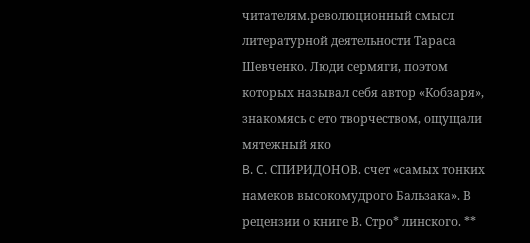читателям.революционный смысл литературной деятельности Тараса Шевченко. Люди сермяги, поэтом которых называл себя автор «Кобзаря», знакомясь с ето творчеством, ощущали мятежный яко
B. C. СПИРИДОНОВ. счет «самых тонких намеков высокомудрого Бальзака». В рецензии о книге В. Стро* линского. **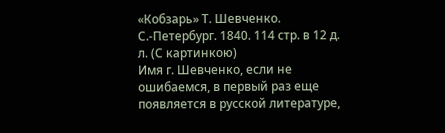«Кобзарь» Т. Шевченко. С.-Петербург. 1840. 114 стр. в 12 д. л. (С картинкою)
Имя г. Шевченко, если не ошибаемся, в первый раз еще появляется в русской литературе,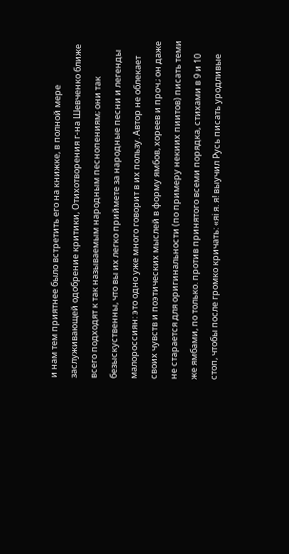и нам тем приятнее было встретить его на книжке, в полной мере заслуживающей одобрение критики, Отихотворения г-на Шевченко ближе всего подходят к так называемым народным песнопениям; они так безыскуственны, что вы их легко приймете за народные песни и легенды малороссиян: это одно уже много говорит в их пользу. Автор не облекает своих чувств и поэтических мыслей в форму ямбов, хореев и проч.; он даже не старается для оригинальности (по примеру некиих пиитов) писать теми же ямбами, по только. против принятого всеми порядка, стихами в 9 и 10 стоп, чтобы после громко кричать: «яі я. я! выучил Русь писать уродливые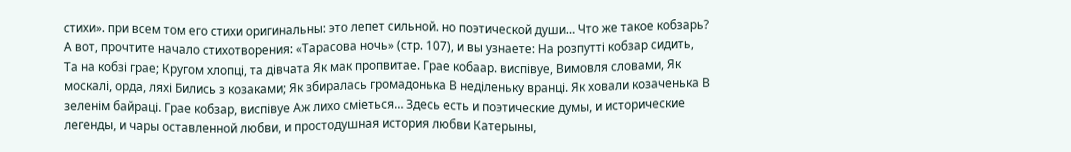стихи». при всем том его стихи оригинальны: это лепет сильной. но поэтической души… Что же такое кобзарь? А вот, прочтите начало стихотворения: «Тарасова ночь» (стр. 107), и вы узнаете: На розпутті кобзар сидить, Та на кобзі грае; Кругом хлопці, та дівчата Як мак пропвитае. Грае кобаар. виспівуе, Вимовля словами, Як москалі, орда, ляхі Бились з козаками; Як збиралась громадонька В неділеньку вранці. Як ховали козаченька В зеленім байраці. Грае кобзар, виспівуе Аж лихо сміеться… Здесь есть и поэтические думы, и исторические легенды, и чары оставленной любви, и простодушная история любви Катерыны,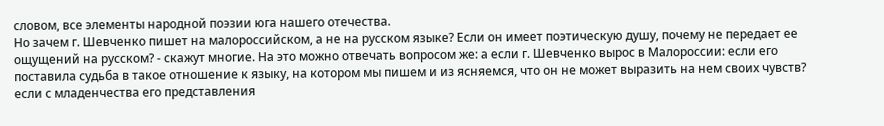словом, все элементы народной поэзии юга нашего отечества.
Но зачем г. Шевченко пишет на малороссийском, а не на русском языке? Если он имеет поэтическую душу, почему не передает ее ощущений на русском? - скажут многие. На это можно отвечать вопросом же: а если г. Шевченко вырос в Малороссии: если его поставила судьба в такое отношение к языку, на котором мы пишем и из ясняемся, что он не может выразить на нем своих чувств? если с младенчества его представления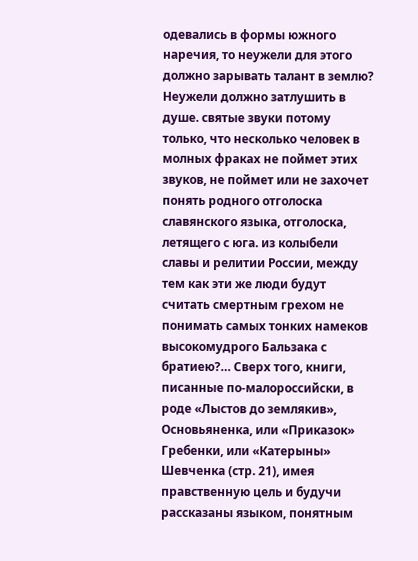одевались в формы южного наречия, то неужели для этого должно зарывать талант в землю? Неужели должно затлушить в душе. святые звуки потому только, что несколько человек в молных фраках не поймет этих звуков, не поймет или не захочет понять родного отголоска славянского языка, отголоска, летящего с юга. из колыбели славы и релитии России, между тем как эти же люди будут считать смертным грехом не понимать самых тонких намеков высокомудрого Бальзака с братиею?… Сверх того, книги, писанные по-малороссийски, в роде «Лыстов до землякив», Основьяненка, или «Приказок» Гребенки, или «Катерыны» Шевченка (стр. 21), имея правственную цель и будучи рассказаны языком, понятным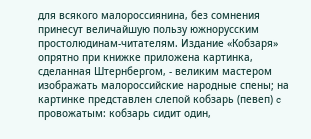для всякого малороссиянина, без сомнения принесут величайшую пользу южнорусским простолюдинам-читателям. Издание «Кобзаря» опрятно при книжке приложена картинка, сделанная Штернбергом, - великим мастером изображать малороссийские народные спены; на картинке представлен слепой кобзарь (певеп) c провожатым: кобзарь сидит один,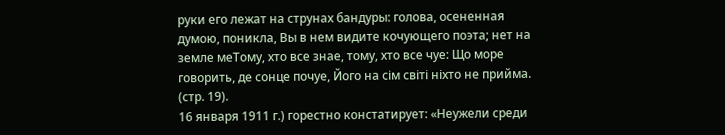руки его лежат на струнах бандуры: голова, осененная думою, поникла, Вы в нем видите кочующего поэта; нет на земле меТому, хто все знае, тому, хто все чуе: Що море говорить, де сонце почуе, Його на сім світі ніхто не прийма. (стр. 19).
16 января 1911 г.) горестно констатирует: «Неужели среди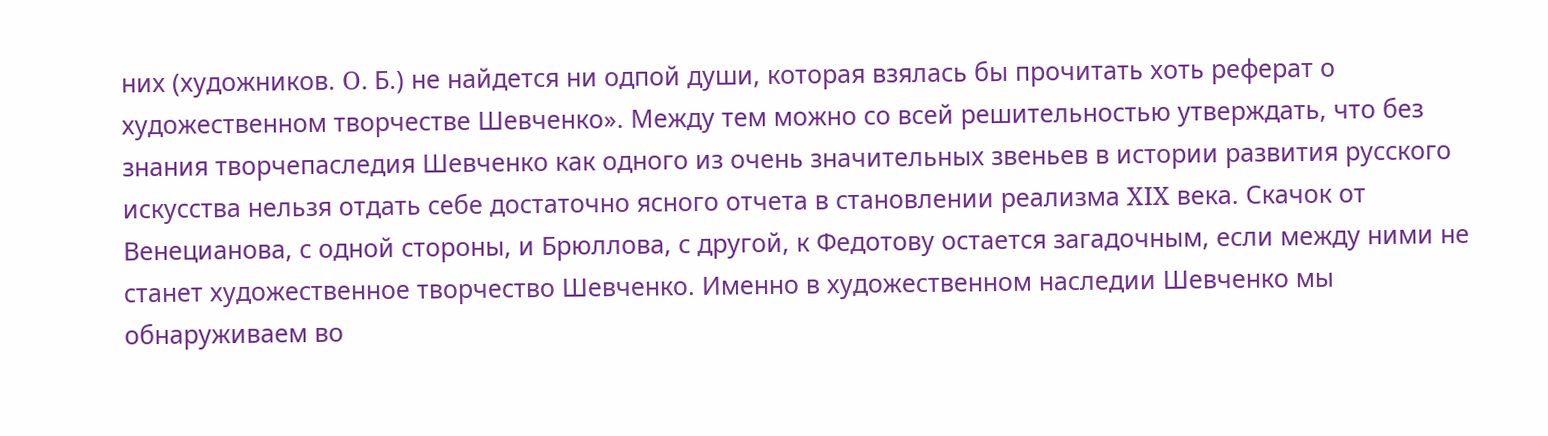них (художников. O. Б.) не найдется ни одпой души, которая взялась бы прочитать хоть реферат о художественном творчестве Шевченко». Между тем можно со всей решительностью утверждать, что без знания творчепаследия Шевченко как одного из очень значительных звеньев в истории развития русского искусства нельзя отдать себе достаточно ясного отчета в становлении реализма XIX века. Скачок от Венецианова, с одной стороны, и Брюллова, с другой, к Федотову остается загадочным, если между ними не станет художественное творчество Шевченко. Именно в художественном наследии Шевченко мы обнаруживаем во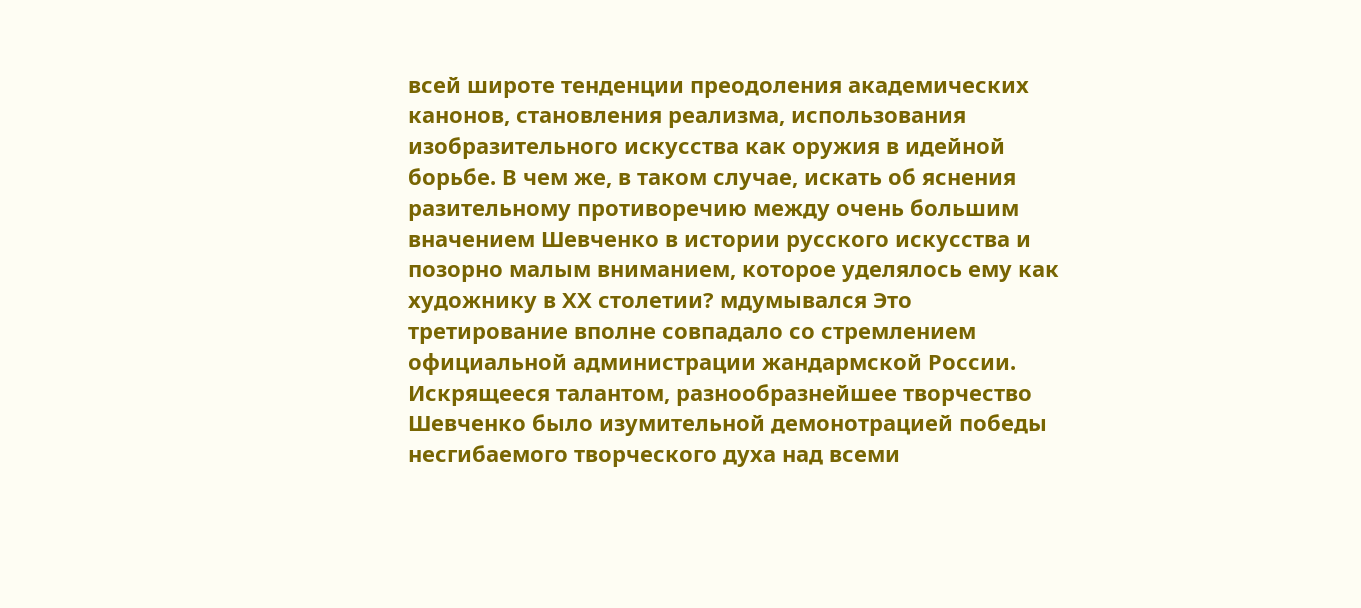всей широте тенденции преодоления академических канонов, становления реализма, использования изобразительного искусства как оружия в идейной борьбе. В чем же, в таком случае, искать об яснения разительному противоречию между очень большим вначением Шевченко в истории русского искусства и позорно малым вниманием, которое уделялось ему как художнику в ХХ столетии? мдумывался Это третирование вполне совпадало со стремлением официальной администрации жандармской России. Искрящееся талантом, разнообразнейшее творчество Шевченко было изумительной демонотрацией победы несгибаемого творческого духа над всеми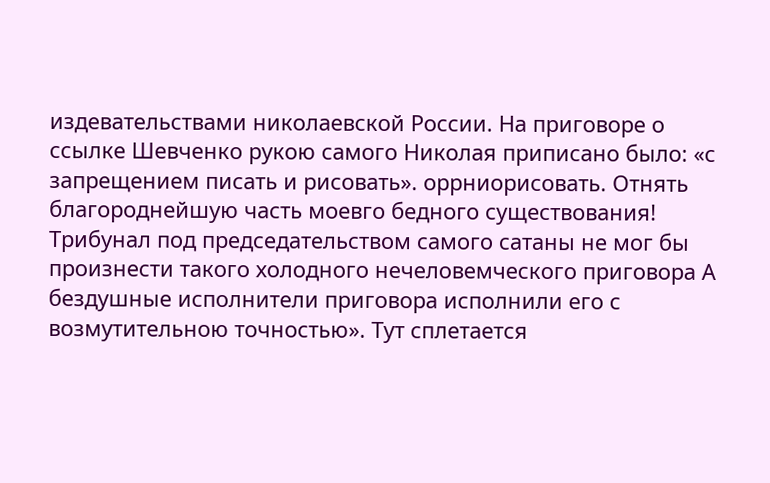издевательствами николаевской России. На приговоре о ссылке Шевченко рукою самого Николая приписано было: «с запрещением писать и рисовать». оррниорисовать. Отнять благороднейшую часть моевго бедного существования! Трибунал под председательством самого сатаны не мог бы произнести такого холодного нечеловемческого приговора А бездушные исполнители приговора исполнили его с возмутительною точностью». Тут сплетается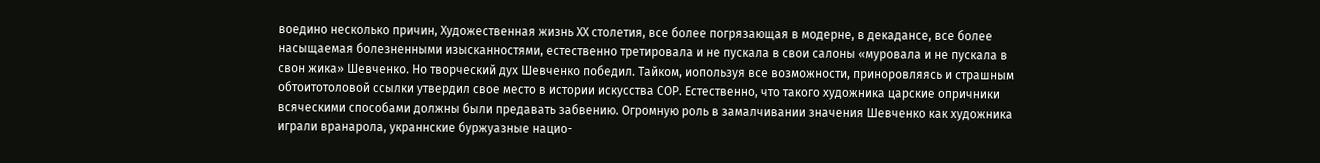воедино несколько причин, Художественная жизнь ХХ столетия, все более погрязающая в модерне, в декадансе, все более насыщаемая болезненными изысканностями, естественно третировала и не пускала в свои салоны «муровала и не пускала в свон жика» Шевченко. Но творческий дух Шевченко победил. Тайком, иопользуя все возможности, приноровляясь и страшным обтоитотоловой ссылки утвердил свое место в истории искусства СОР. Естественно, что такого художника царские опричники всяческими способами должны были предавать забвению. Огромную роль в замалчивании значения Шевченко как художника играли вранарола, украннские буржуазные нацио-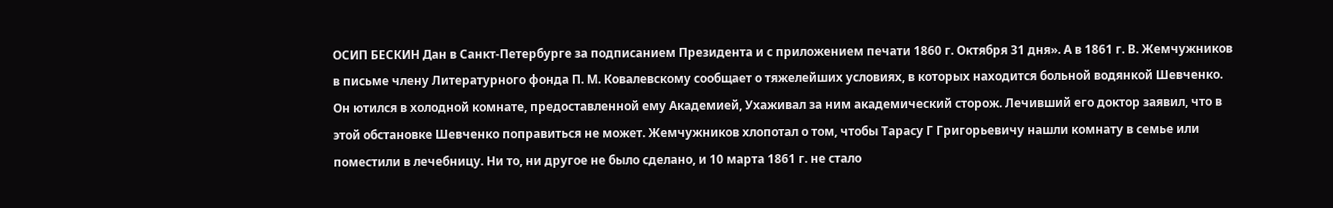ОСИП БЕСКИН Дан в Санкт-Петербурге за подписанием Президента и с приложением печати 1860 г. Октября 31 дня». А в 1861 г. В. Жемчужников в письме члену Литературного фонда П. М. Ковалевскому сообщает о тяжелейших условиях, в которых находится больной водянкой Шевченко. Он ютился в холодной комнате, предоставленной ему Академией, Ухаживал за ним академический сторож. Лечивший его доктор заявил, что в этой обстановке Шевченко поправиться не может. Жемчужников хлопотал о том, чтобы Тарасу Г Григорьевичу нашли комнату в семье или поместили в лечебницу. Ни то, ни другое не было сделано, и 10 марта 1861 г. не стало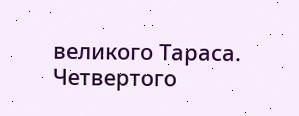великого Тараса. Четвертого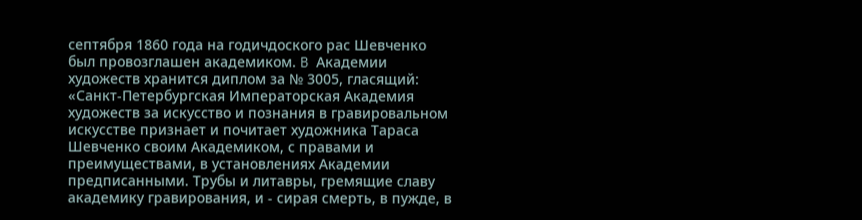септября 1860 года на годичдоского рас Шевченко был провозглашен академиком. B Академии художеств хранится диплом за № 3005, гласящий: «Санкт-Петербургская Императорская Академия художеств за искусство и познания в гравировальном искусстве признает и почитает художника Тараса Шевченко своим Академиком, с правами и преимуществами, в установлениях Академии предписанными. Трубы и литавры, гремящие славу академику гравирования, и - сирая смерть, в пужде, в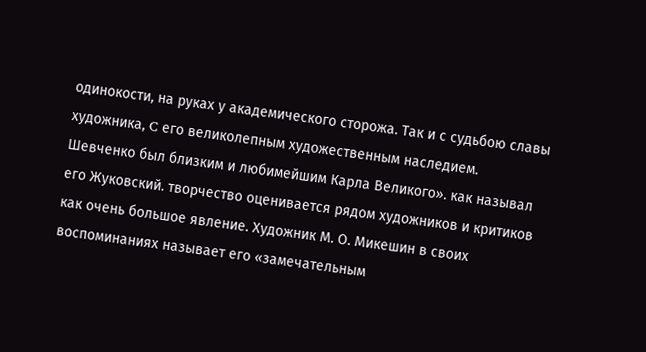одинокости, на руках у академического сторожа. Так и с судьбою славы художника, C его великолепным художественным наследием. Шевченко был близким и любимейшим Карла Великого». как называл его Жуковский. творчество оценивается рядом художников и критиков как очень большое явление. Художник М. О. Микешин в своих воспоминаниях называет его «замечательным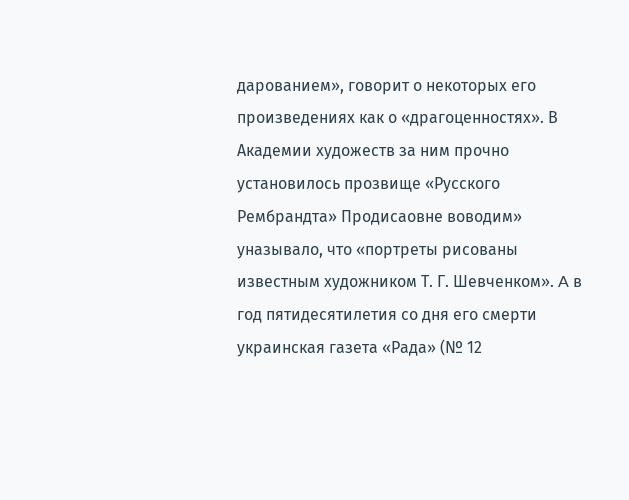дарованием», говорит о некоторых его произведениях как о «драгоценностях». В Академии художеств за ним прочно установилось прозвище «Русского Рембрандта» Продисаовне воводим» уназывало, что «портреты рисованы известным художником Т. Г. Шевченком». A в год пятидесятилетия со дня его смерти украинская газета «Рада» (№ 12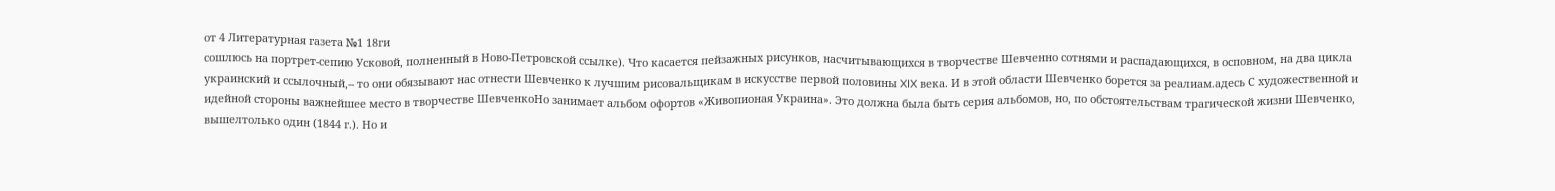от 4 Литературная газета №1 18ги
сошлюсь на портрет-сепию Усковой, полненный в Ново-Петровской ссылке). Что касается пейзажных рисунков, насчитывающихся в творчестве Шевченно сотнями и распадающихся, в осповном, на два цикла украинский и ссылочный,-- то они обязывают нас отнести Шевченко к лучшим рисовальщикам в искусстве первой половины XIX века. И в этой области Шевченко борется за реалиам.адесь С художественной и идейной стороны важнейшее место в творчестве ШевченкоНо занимает альбом офортов «Живопионая Украина». Это должна была быть серия альбомов, но, по обстоятельствам трагической жизни Шевченко, вышелтолько один (1844 г.). Но и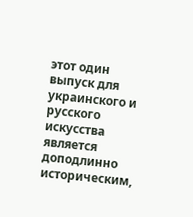этот один выпуск для украинского и русского искусства является доподлинно историческим,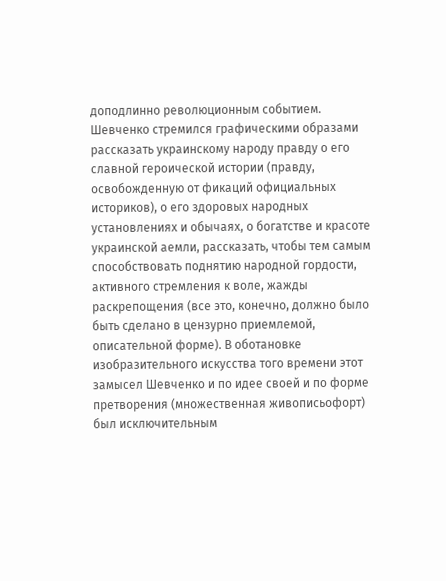доподлинно революционным событием. Шевченко стремился графическими образами рассказать украинскому народу правду о его славной героической истории (правду, освобожденную от фикаций официальных историков), о его здоровых народных установлениях и обычаях, о богатстве и красоте украинской аемли, рассказать, чтобы тем самым способствовать поднятию народной гордости, активного стремления к воле, жажды раскрепощения (все это, конечно, должно было быть сделано в цензурно приемлемой, описательной форме). В оботановке изобразительного искусства того времени этот замысел Шевченко и по идее своей и по форме претворения (множественная живописьофорт) был исключительным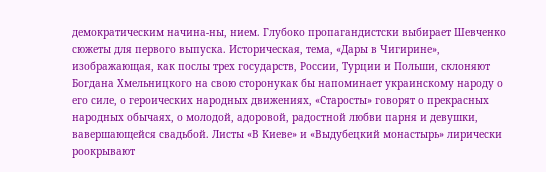демократическим начина-ны, нием. Глубоко пропагандистски выбирает Шевченко сюжеты для первого выпуска. Историческая, тема, «Дары в Чигирине», изображающая, как послы трех государств, России, Турции и Польши, склоняют Богдана Хмельницкого на свою сторонукак бы напоминает украинскому народу о его силе, о героических народных движениях, «Старосты» говорят о прекрасных народных обычаях, о молодой, адоровой, радостной любви парня и девушки, вавершающейся свадьбой. Листы «В Киеве» и «Выдубецкий монастырь» лирически роокрывают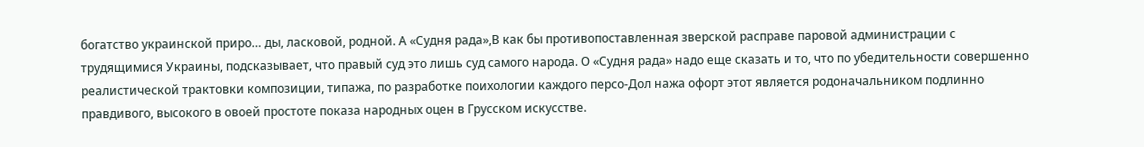богатство украинской приро… ды, ласковой, родной. А «Судня рада»,В как бы противопоставленная зверской расправе паровой администрации с трудящимися Украины, подсказывает, что правый суд это лишь суд самого народа. О «Судня рада» надо еще сказать и то, что по убедительности совершенно реалистической трактовки композиции, типажа, по разработке поихологии каждого персо-Дол нажа офорт этот является родоначальником подлинно правдивого, высокого в овоей простоте показа народных оцен в Грусском искусстве.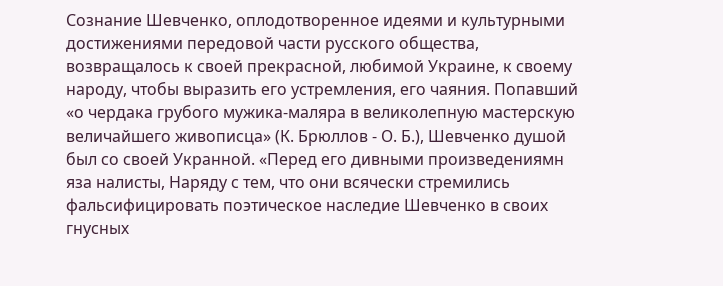Сознание Шевченко, оплодотворенное идеями и культурными достижениями передовой части русского общества, возвращалось к своей прекрасной, любимой Украине, к своему народу, чтобы выразить его устремления, его чаяния. Попавший «о чердака грубого мужика-маляра в великолепную мастерскую величайшего живописца» (К. Брюллов - О. Б.), Шевченко душой был со своей Укранной. «Перед его дивными произведениямн яза налисты, Наряду с тем, что они всячески стремились фальсифицировать поэтическое наследие Шевченко в своих гнусных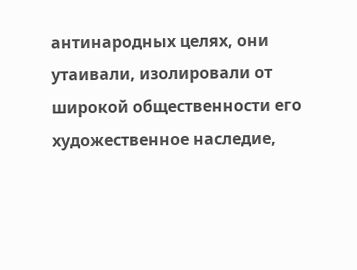антинародных целях, они утаивали, изолировали от широкой общественности его художественное наследие,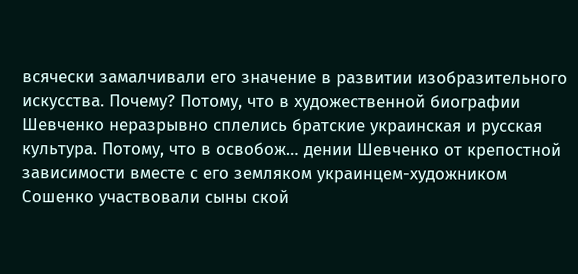всячески замалчивали его значение в развитии изобразительного искусства. Почему? Потому, что в художественной биографии Шевченко неразрывно сплелись братские украинская и русская культура. Потому, что в освобож… дении Шевченко от крепостной зависимости вместе с его земляком украинцем-художником Сошенко участвовали сыны ской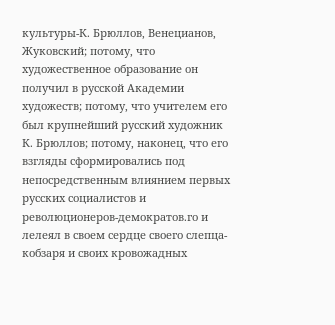культуры-К. Брюллов, Венецианов, Жуковский; потому, что художественное образование он получил в русской Академии художеств; потому, что учителем его был крупнейший русский художник К. Брюллов; потому, наконец, что его взгляды сформировались под непосредственным влиянием первых русских социалистов и революционеров-демократов.го и лелеял в своем сердце своего слепца-кобзаря и своих кровожадных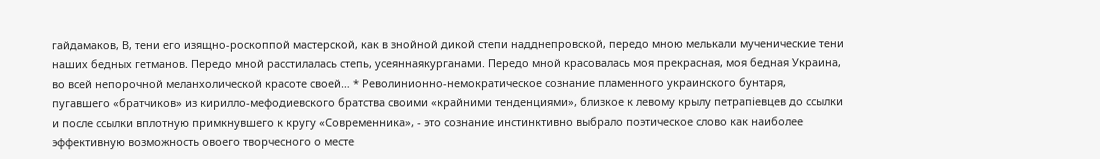гайдамаков, В, тени его изящно-роскоппой мастерской, как в знойной дикой степи надднепровской, передо мною мелькали мученические тени наших бедных гетманов. Передо мной расстилалась степь, усеяннаякурганами. Передо мной красовалась моя прекрасная, моя бедная Украина, во всей непорочной меланхолической красоте своей… * Револинионно-немократическое сознание пламенного украинского бунтаря, пугавшего «братчиков» из кирилло-мефодиевского братства своими «крайними тенденциями», близкое к левому крылу петрапіевцев до ссылки и после ссылки вплотную примкнувшего к кругу «Современника», - это сознание инстинктивно выбрало поэтическое слово как наиболее эффективную возможность овоего творчесного о месте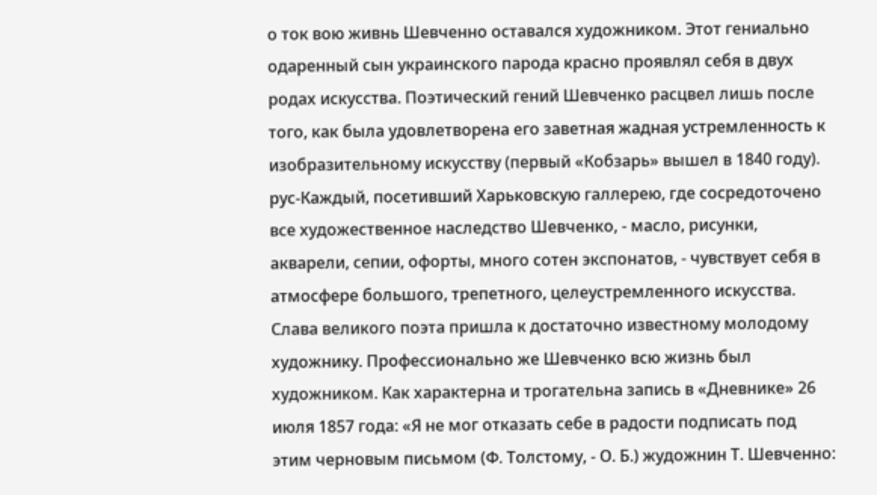о ток вою живнь Шевченно оставался художником. Этот гениально одаренный сын украинского парода красно проявлял себя в двух родах искусства. Поэтический гений Шевченко расцвел лишь после того, как была удовлетворена его заветная жадная устремленность к изобразительному искусству (первый «Кобзарь» вышел в 1840 году).
рус-Каждый, посетивший Харьковскую галлерею, где сосредоточено все художественное наследство Шевченко, - масло, рисунки, акварели, сепии, офорты, много сотен экспонатов, - чувствует себя в атмосфере большого, трепетного, целеустремленного искусства. Слава великого поэта пришла к достаточно известному молодому художнику. Профессионально же Шевченко всю жизнь был художником. Как характерна и трогательна запись в «Дневнике» 26 июля 1857 года: «Я не мог отказать себе в радости подписать под этим черновым письмом (Ф. Толстому, - О. Б.) жудожнин Т. Шевченно: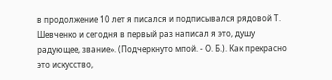в продолжение 10 лет я писался и подписывался рядовой Т. Шевченко и сегодня в первый раз написал я это, душу радующее, звание». (Подчеркнуто мпой. - О. Б.). Как прекрасно это искусство,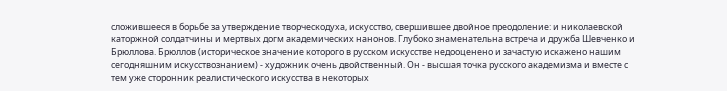сложившееся в борьбе за утверждение творческодуха, искусство, свершившее двойное преодоление: и николаевской каторжной солдатчины и мертвых догм академических нанонов. Глубоко знаменательна встреча и дружба Шевченко и Брюллова. Брюллов (историческое значение которого в русском искусстве недооценено и зачастую искажено нашим сегодняшним искусствознанием) - художник очень двойственный. Он - высшая точка русского академизма и вместе с тем уже сторонник реалистического искусства в некоторых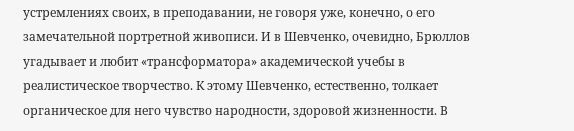устремлениях своих, в преподавании, не говоря уже, конечно, о его замечательной портретной живописи. И в Шевченко, очевидно, Брюллов угадывает и любит «трансформатора» академической учебы в реалистическое творчество. К этому Шевченко, естественно, толкает органическое для него чувство народности, здоровой жизненности. В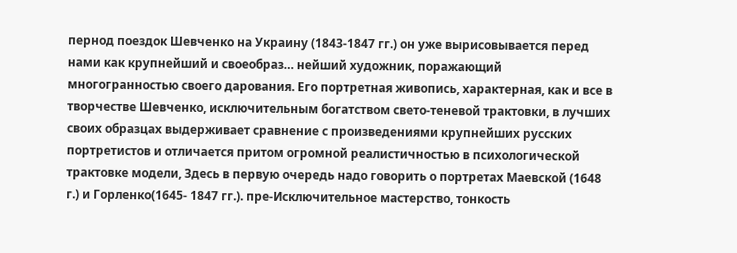пернод поездок Шевченко на Украину (1843-1847 гг.) он уже вырисовывается перед нами как крупнейший и своеобраз… нейший художник, поражающий многогранностью своего дарования. Его портретная живопись, характерная, как и все в творчестве Шевченко, исключительным богатством свето-теневой трактовки, в лучших своих образцах выдерживает сравнение с произведениями крупнейших русских портретистов и отличается притом огромной реалистичностью в психологической трактовке модели, Здесь в первую очередь надо говорить о портретах Маевской (1648 г.) и Горленко(1645- 1847 гг.). пре-Исключительное мастерство, тонкость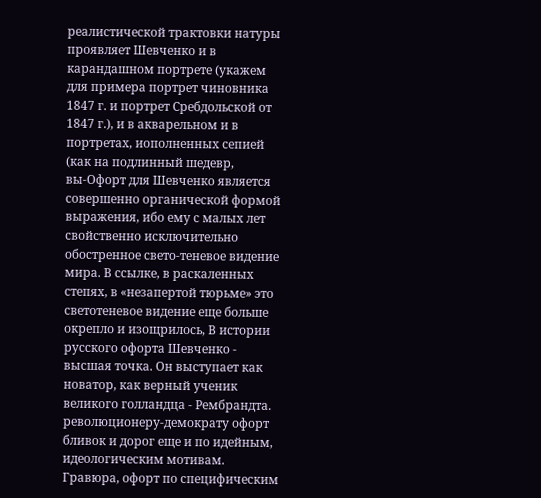реалистической трактовки натуры проявляет Шевченко и в карандашном портрете (укажем для примера портрет чиновника 1847 г. и портрет Сребдольской от 1847 г.), и в акварельном и в портретах, иополненных сепией (как на подлинный шедевр,
вы-Офорт для Шевченко является совершенно органической формой выражения, ибо ему с малых лет свойственно исключительно обостренное свето-теневое видение мира. В ссылке, в раскаленных степях, в «незапертой тюрьме» это светотеневое видение еще больше окрепло и изощрилось, В истории русского офорта Шевченко - высшая точка. Он выступает как новатор, как верный ученик великого голландца - Рембрандта. революционеру-демократу офорт бливок и дорог еще и по идейным, идеологическим мотивам. Гравюра, офорт по специфическим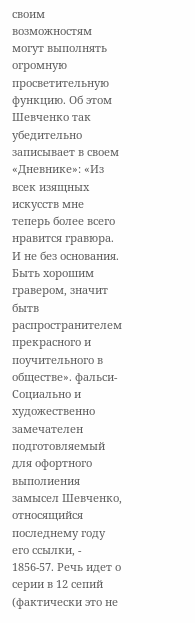своим возможностям могут выполнять огромную просветительную функцию. Об этом Шевченко так убедительно записывает в своем «Дневнике»: «Из всек изящных искусств мне теперь более всего нравится гравюра. И не без основания. Быть хорошим гравером, значит бытв распространителем прекрасного и поучительного в обществе». фальси-Социально и художественно замечателен подготовляемый для офортного выполиения замысел Шевченко, относящийся последнему году его ссылки, - 1856-57. Речь идет о серии в 12 сепий (фактически это не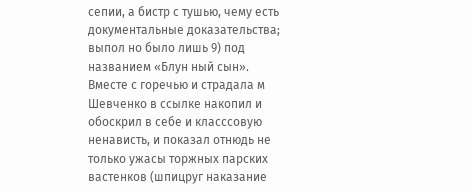сепии, а бистр с тушью, чему есть документальные доказательства; выпол но было лишь 9) под названием «Блун ный сын». Вместе с горечью и страдала м Шевченко в ссылке накопил и обоскрил в себе и класссовую ненависть, и показал отнюдь не только ужасы торжных парских вастенков (шпицруг наказание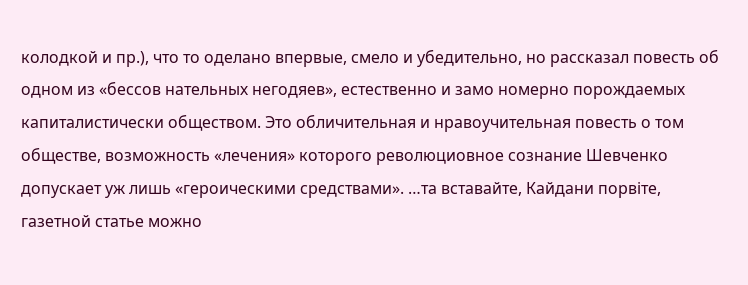колодкой и пр.), что то оделано впервые, смело и убедительно, но рассказал повесть об одном из «бессов нательных негодяев», естественно и замо номерно порождаемых капиталистически обществом. Это обличительная и нравоучительная повесть о том обществе, возможность «лечения» которого революциовное сознание Шевченко допускает уж лишь «героическими средствами». …та вставайте, Кайдани порвіте, газетной статье можно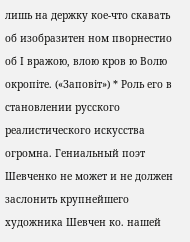лишь на держку кое-что скавать об изобразитен ном пворнестио об І вражою, влою кров ю Волю окропіте. («Заповіт») * Роль его в становлении русского реалистического искусства огромна. Гениальный поэт Шевченко не может и не должен заслонить крупнейшего художника Шевчен ко. нашей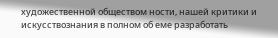художественной обществом ности, нашей критики и искусствознания в полном об еме разработать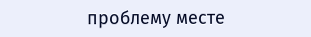проблему месте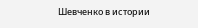Шевченко в истории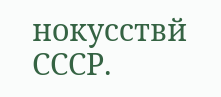нокусствй СССР.